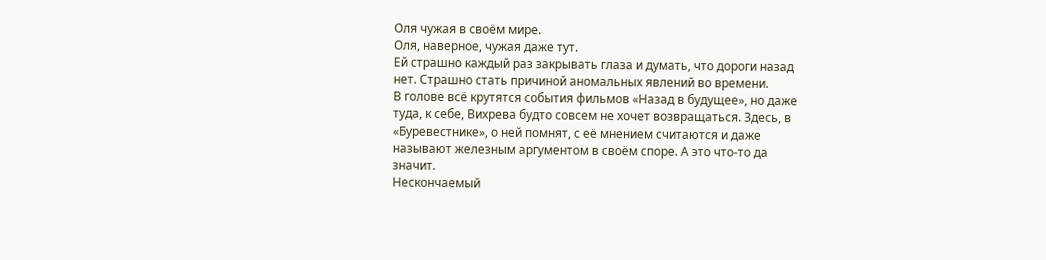Оля чужая в своём мире.
Оля, наверное, чужая даже тут.
Ей страшно каждый раз закрывать глаза и думать, что дороги назад нет. Страшно стать причиной аномальных явлений во времени.
В голове всё крутятся события фильмов «Назад в будущее», но даже туда, к себе, Вихрева будто совсем не хочет возвращаться. Здесь, в «Буревестнике», о ней помнят, с её мнением считаются и даже называют железным аргументом в своём споре. А это что-то да значит.
Нескончаемый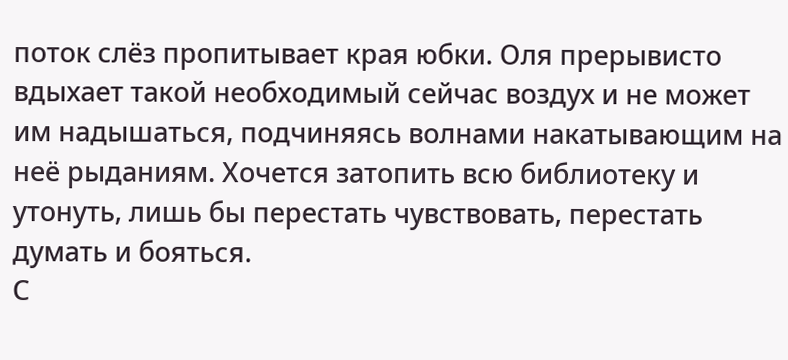поток слёз пропитывает края юбки. Оля прерывисто вдыхает такой необходимый сейчас воздух и не может им надышаться, подчиняясь волнами накатывающим на неё рыданиям. Хочется затопить всю библиотеку и утонуть, лишь бы перестать чувствовать, перестать думать и бояться.
С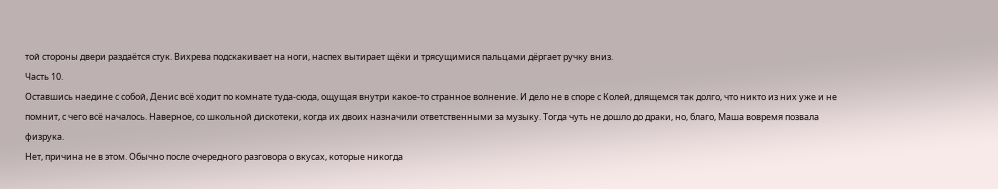той стороны двери раздаётся стук. Вихрева подскакивает на ноги, наспех вытирает щёки и трясущимися пальцами дёргает ручку вниз.
Часть 10.
Оставшись наедине с собой, Денис всё ходит по комнате туда-сюда, ощущая внутри какое-то странное волнение. И дело не в споре с Колей, длящемся так долго, что никто из них уже и не помнит, с чего всё началось. Наверное, со школьной дискотеки, когда их двоих назначили ответственными за музыку. Тогда чуть не дошло до драки, но, благо, Маша вовремя позвала физрука.
Нет, причина не в этом. Обычно после очередного разговора о вкусах, которые никогда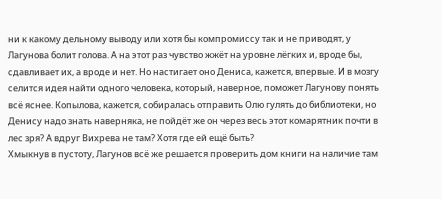ни к какому дельному выводу или хотя бы компромиссу так и не приводят, у Лагунова болит голова. А на этот раз чувство жжёт на уровне лёгких и, вроде бы, сдавливает их, а вроде и нет. Но настигает оно Дениса, кажется, впервые. И в мозгу селится идея найти одного человека, который, наверное, поможет Лагунову понять всё яснее. Копылова, кажется, собиралась отправить Олю гулять до библиотеки, но Денису надо знать наверняка, не пойдёт же он через весь этот комарятник почти в лес зря? А вдруг Вихрева не там? Хотя где ей ещё быть?
Хмыкнув в пустоту, Лагунов всё же решается проверить дом книги на наличие там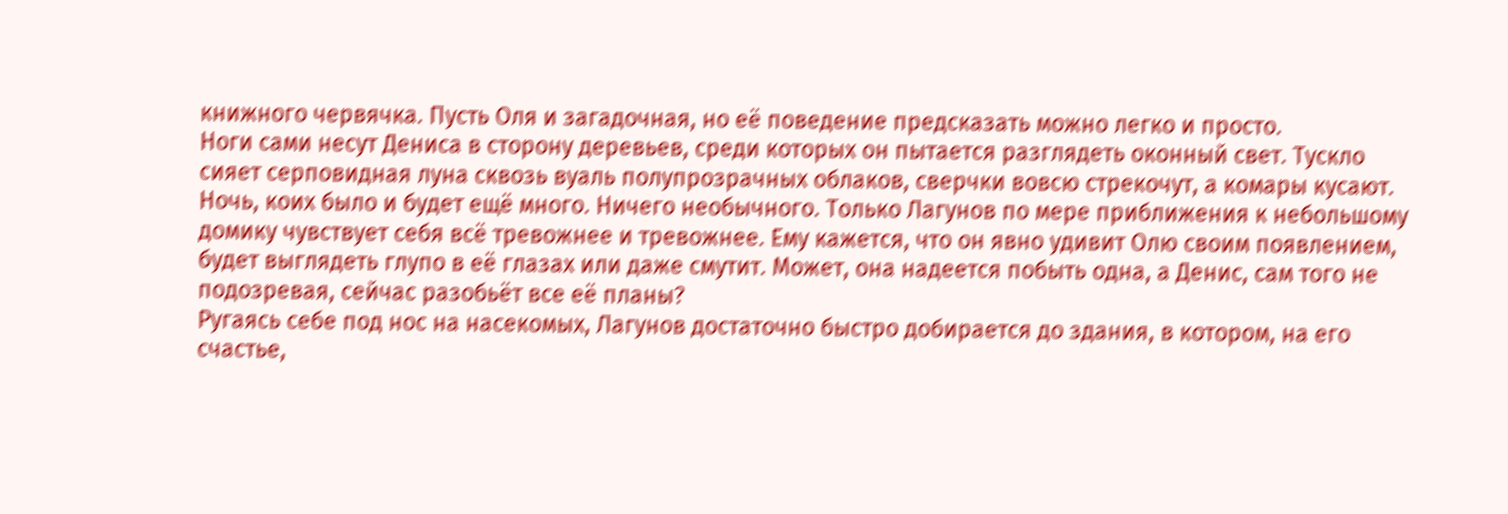книжного червячка. Пусть Оля и загадочная, но её поведение предсказать можно легко и просто.
Ноги сами несут Дениса в сторону деревьев, среди которых он пытается разглядеть оконный свет. Тускло сияет серповидная луна сквозь вуаль полупрозрачных облаков, сверчки вовсю стрекочут, а комары кусают. Ночь, коих было и будет ещё много. Ничего необычного. Только Лагунов по мере приближения к небольшому домику чувствует себя всё тревожнее и тревожнее. Ему кажется, что он явно удивит Олю своим появлением, будет выглядеть глупо в её глазах или даже смутит. Может, она надеется побыть одна, а Денис, сам того не подозревая, сейчас разобьёт все её планы?
Ругаясь себе под нос на насекомых, Лагунов достаточно быстро добирается до здания, в котором, на его счастье,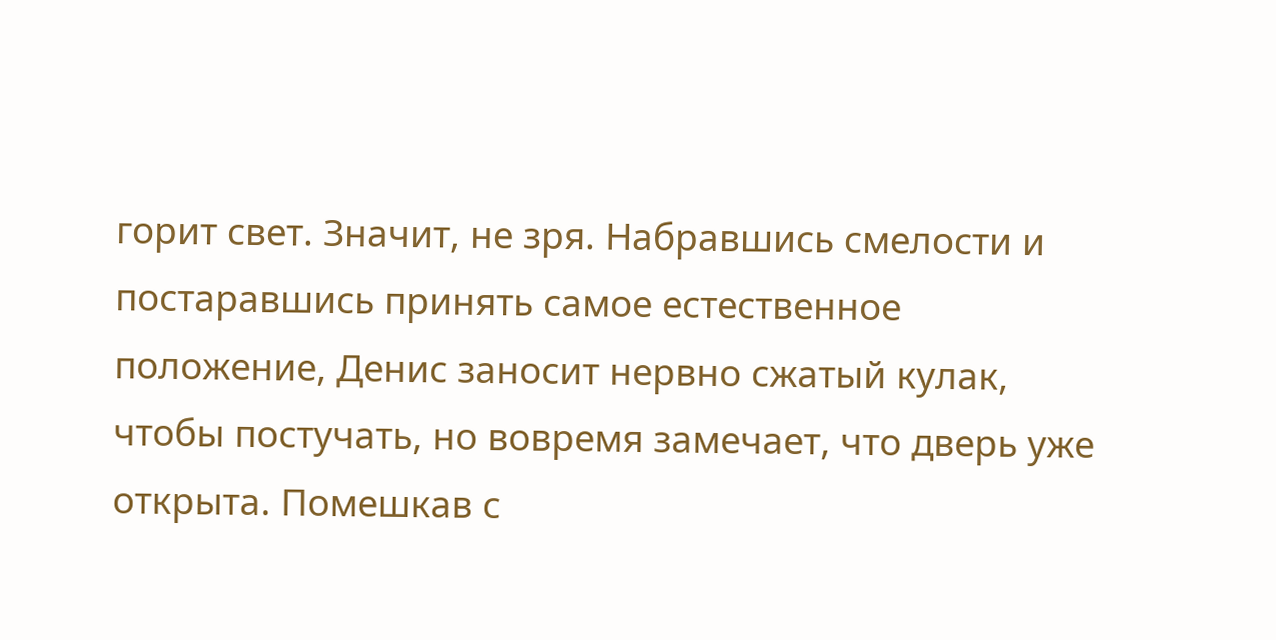горит свет. Значит, не зря. Набравшись смелости и постаравшись принять самое естественное положение, Денис заносит нервно сжатый кулак, чтобы постучать, но вовремя замечает, что дверь уже открыта. Помешкав с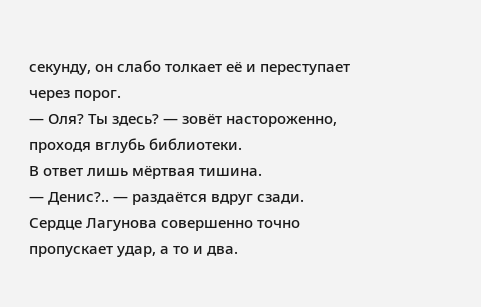секунду, он слабо толкает её и переступает через порог.
— Оля? Ты здесь? — зовёт настороженно, проходя вглубь библиотеки.
В ответ лишь мёртвая тишина.
— Денис?.. — раздаётся вдруг сзади.
Сердце Лагунова совершенно точно пропускает удар, а то и два.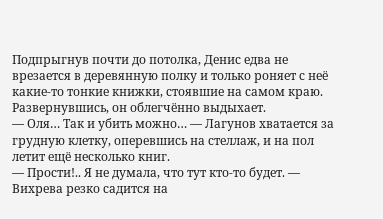Подпрыгнув почти до потолка, Денис едва не врезается в деревянную полку и только роняет с неё какие-то тонкие книжки, стоявшие на самом краю. Развернувшись, он облегчённо выдыхает.
— Оля… Так и убить можно… — Лагунов хватается за грудную клетку, оперевшись на стеллаж, и на пол летит ещё несколько книг.
— Прости!.. Я не думала, что тут кто-то будет. — Вихрева резко садится на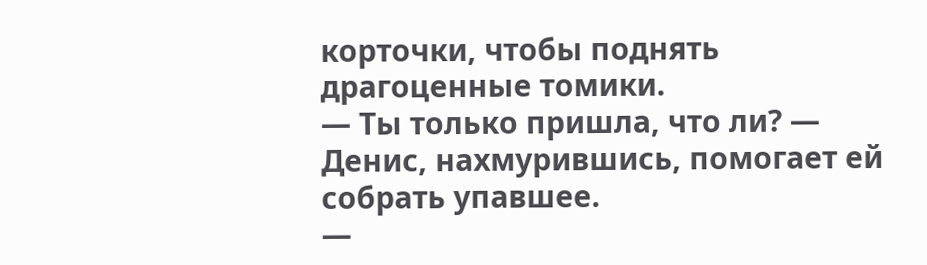корточки, чтобы поднять драгоценные томики.
— Ты только пришла, что ли? — Денис, нахмурившись, помогает ей собрать упавшее.
—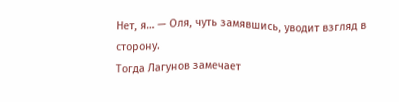Нет, я… — Оля, чуть замявшись, уводит взгляд в сторону.
Тогда Лагунов замечает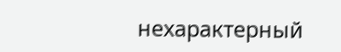нехарактерный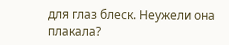для глаз блеск. Неужели она плакала?